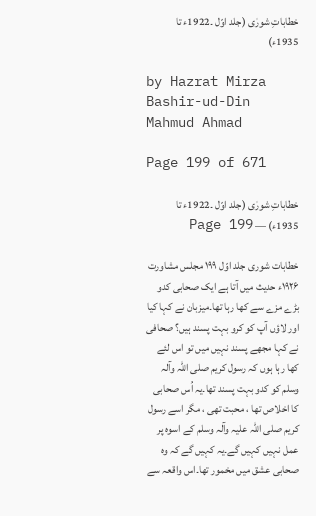خطاباتِ شورٰی (جلد اوّل ۔1922ء تا 1935ء)

by Hazrat Mirza Bashir-ud-Din Mahmud Ahmad

Page 199 of 671

خطاباتِ شورٰی (جلد اوّل ۔1922ء تا 1935ء) — Page 199

خطابات شوری جلد اوّل ۱۹۹ مجلس مشاورت ۱۹۲۶ء حدیث میں آتا ہے ایک صحابی کدو بڑے مزے سے کھا رہا تھا۔میزبان نے کہا کیا اور لاؤں آپ کو کرو بہت پسند ہیں؟ صحافی نے کہا مجھے پسند نہیں میں تو اس لئے کھا رہا ہوں کہ رسول کریم صلی اللہ وآلہ وسلم کو کدو بہت پسند تھا۔یہ اُس صحابی کا اخلاص تھا ، محبت تھی ، مگر اسے رسول کریم صلی اللہ علیہ وآلہ وسلم کے اسوہ پر عمل نہیں کہیں گے۔یہ کہیں گے کہ وہ صحابی عشق میں مخمور تھا۔اس واقعہ سے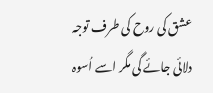عشق کی روح کی طرف توجہ دلائی جائے گی مگر اسے اُسوہ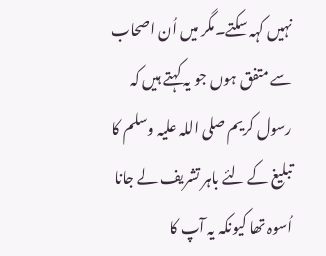نہیں کہہ سکتے۔مگر میں اُن اصحاب سے متفق ہوں جو یہ کہتے ہیں کہ رسول کریم صلی اللہ علیہ وسلم کا تبلیغ کے لئے باہر تشریف لے جانا اُسوہ تھا کیونکہ یہ آپ کا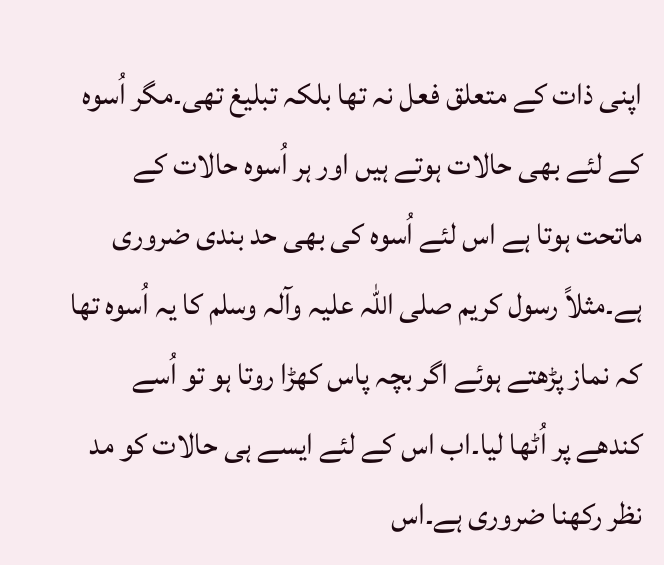اپنی ذات کے متعلق فعل نہ تھا بلکہ تبلیغ تھی۔مگر اُسوہ کے لئے بھی حالات ہوتے ہیں اور ہر اُسوہ حالات کے ماتحت ہوتا ہے اس لئے اُسوہ کی بھی حد بندی ضروری ہے۔مثلاً رسول کریم صلی اللہ علیہ وآلہ وسلم کا یہ اُسوہ تھا کہ نماز پڑھتے ہوئے اگر بچہ پاس کھڑا روتا ہو تو اُسے کندھے پر اُٹھا لیا۔اب اس کے لئے ایسے ہی حالات کو مد نظر رکھنا ضروری ہے۔اس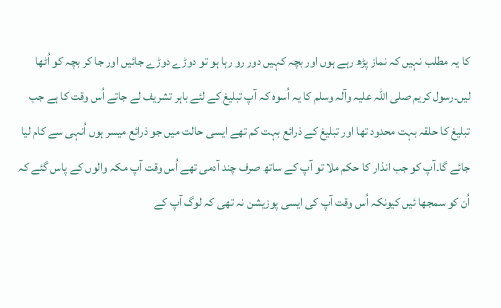کا یہ مطلب نہیں کہ نماز پڑھ رہے ہوں اور بچہ کہیں دور رو رہا ہو تو دوڑے دوڑے جائیں اور جا کر بچہ کو اُٹھا لیں۔رسول کریم صلی اللہ علیہ وآلہ وسلم کا یہ اُسوہ کہ آپ تبلیغ کے لئے باہر تشریف لے جاتے اُس وقت کا ہے جب تبلیغ کا حلقہ بہت محدود تھا اور تبلیغ کے ذرائع بہت کم تھے ایسی حالت میں جو ذرائع میسر ہوں اُنہی سے کام لیا جائے گا۔آپ کو جب انذار کا حکم ملا تو آپ کے ساتھ صرف چند آدمی تھے اُس وقت آپ مکہ والوں کے پاس گئے کہ اُن کو سمجھا ئیں کیونکہ اُس وقت آپ کی ایسی پوزیشن نہ تھی کہ لوگ آپ کے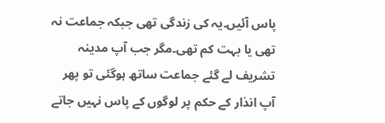پاس آئیں۔یہ کی زندگی تھی جبکہ جماعت نہ تھی یا بہت کم تھی۔مگر جب آپ مدینہ تشریف لے گئے جماعت ساتھ ہوگئی تو پھر آپ انذار کے حکم پر لوگوں کے پاس نہیں جاتے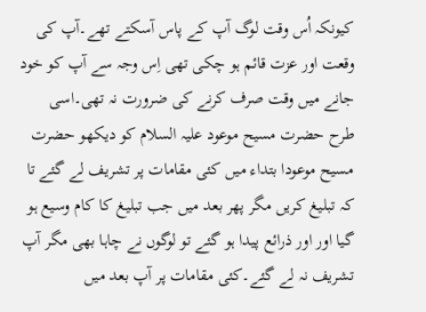کیونکہ اُس وقت لوگ آپ کے پاس آسکتے تھے۔آپ کی وقعت اور عزت قائم ہو چکی تھی اِس وجہ سے آپ کو خود جانے میں وقت صرف کرنے کی ضرورت نہ تھی۔اسی طرح حضرت مسیح موعود علیہ السلام کو دیکھو حضرت مسیح موعودا بتداء میں کئی مقامات پر تشریف لے گئے تا کہ تبلیغ کریں مگر پھر بعد میں جب تبلیغ کا کام وسیع ہو گیا اور اور ذرائع پیدا ہو گئے تو لوگوں نے چاہا بھی مگر آپ تشریف نہ لے گئے۔کئی مقامات پر آپ بعد میں